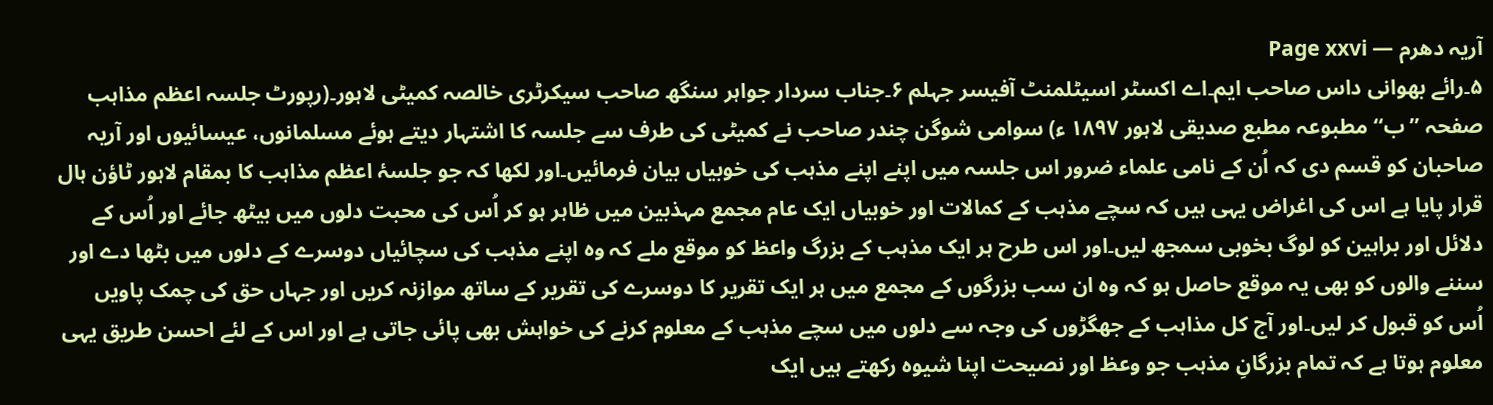آریہ دھرم — Page xxvi
۵۔رائے بھوانی داس صاحب ایم۔اے اکسٹر اسیٹلمنٹ آفیسر جہلم ۶۔جناب سردار جواہر سنگھ صاحب سیکرٹری خالصہ کمیٹی لاہور۔(رپورٹ جلسہ اعظم مذاہب صفحہ ’’ب‘‘ مطبوعہ مطبع صدیقی لاہور ۱۸۹۷ ء) سوامی شوگن چندر صاحب نے کمیٹی کی طرف سے جلسہ کا اشتہار دیتے ہوئے مسلمانوں، عیسائیوں اور آریہ صاحبان کو قسم دی کہ اُن کے نامی علماء ضرور اس جلسہ میں اپنے اپنے مذہب کی خوبیاں بیان فرمائیں۔اور لکھا کہ جو جلسۂ اعظم مذاہب کا بمقام لاہور ٹاؤن ہال قرار پایا ہے اس کی اغراض یہی ہیں کہ سچے مذہب کے کمالات اور خوبیاں ایک عام مجمع مہذبین میں ظاہر ہو کر اُس کی محبت دلوں میں بیٹھ جائے اور اُس کے دلائل اور براہین کو لوگ بخوبی سمجھ لیں۔اور اس طرح ہر ایک مذہب کے بزرگ واعظ کو موقع ملے کہ وہ اپنے مذہب کی سچائیاں دوسرے کے دلوں میں بٹھا دے اور سننے والوں کو بھی یہ موقع حاصل ہو کہ وہ ان سب بزرگوں کے مجمع میں ہر ایک تقریر کا دوسرے کی تقریر کے ساتھ موازنہ کریں اور جہاں حق کی چمک پاویں اُس کو قبول کر لیں۔اور آج کل مذاہب کے جھگڑوں کی وجہ سے دلوں میں سچے مذہب کے معلوم کرنے کی خواہش بھی پائی جاتی ہے اور اس کے لئے احسن طریق یہی معلوم ہوتا ہے کہ تمام بزرگانِ مذہب جو وعظ اور نصیحت اپنا شیوہ رکھتے ہیں ایک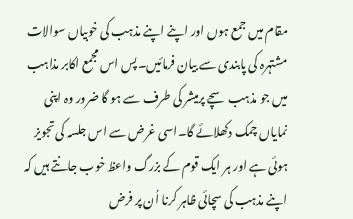مقام میں جمع ہوں اور اپنے اپنے مذہب کی خوبیاں سوالات مشتہرہ کی پابندی سے بیان فرمائیں۔پس اس مجمع اکابر مذاہب میں جو مذہب سچے پرمیشر کی طرف سے ہو گا ضرور وہ اپنی نمایاں چمک دکھلائے گا۔اسی غرض سے اس جلسہ کی تجویز ہوئی ہے اور ہر ایک قوم کے بزرگ واعظ خوب جانتے ہیں کہ اپنے مذہب کی سچائی ظاہر کرنا اُن پر فرض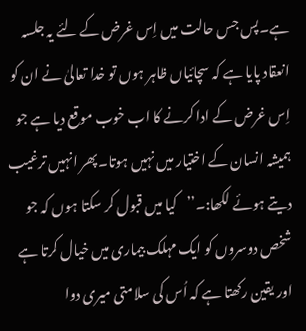ہے۔پس جس حالت میں اِس غرض کے لئے یہ جلسہ انعقاد پایا ہے کہ سچائیاں ظاہر ہوں تو خدا تعالیٰ نے ان کو اِس غرض کے ادا کرنے کا اب خوب موقع دیا ہے جو ہمیشہ انسان کے اختیار میں نہیں ہوتا۔پھر انہیں ترغیب دیتے ہوئے لکھا:۔’’کیا میں قبول کر سکتا ہوں کہ جو شخص دوسروں کو ایک مہلک بیماری میں خیال کرتا ہے اور یقین رکھتا ہے کہ اُس کی سلامتی میری دوا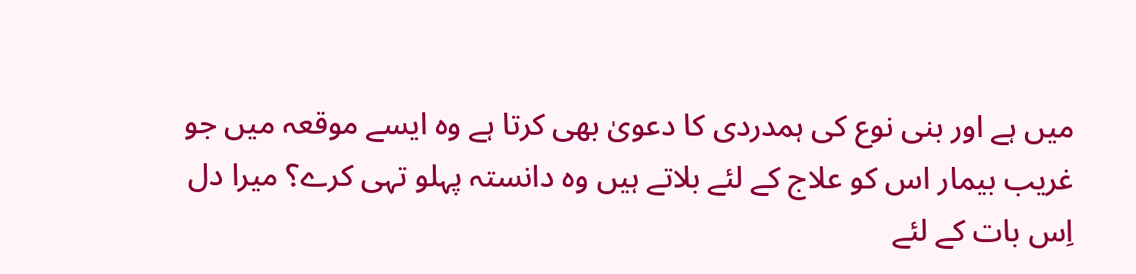میں ہے اور بنی نوع کی ہمدردی کا دعویٰ بھی کرتا ہے وہ ایسے موقعہ میں جو غریب بیمار اس کو علاج کے لئے بلاتے ہیں وہ دانستہ پہلو تہی کرے؟ میرا دل اِس بات کے لئے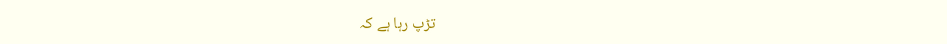تڑپ رہا ہے کہ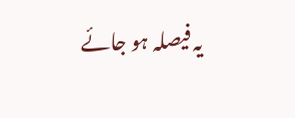یہ فیصلہ ہو جائے